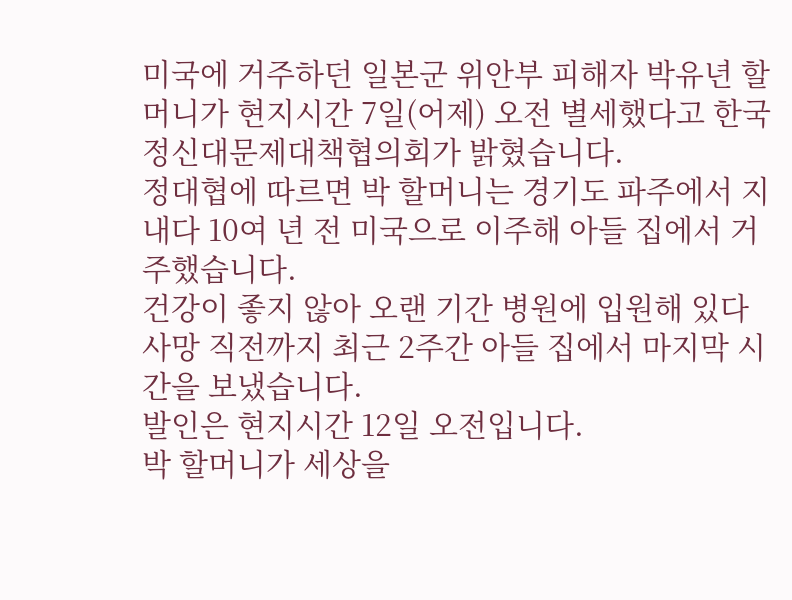미국에 거주하던 일본군 위안부 피해자 박유년 할머니가 현지시간 7일(어제) 오전 별세했다고 한국정신대문제대책협의회가 밝혔습니다.
정대협에 따르면 박 할머니는 경기도 파주에서 지내다 10여 년 전 미국으로 이주해 아들 집에서 거주했습니다.
건강이 좋지 않아 오랜 기간 병원에 입원해 있다 사망 직전까지 최근 2주간 아들 집에서 마지막 시간을 보냈습니다.
발인은 현지시간 12일 오전입니다.
박 할머니가 세상을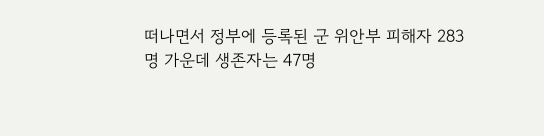떠나면서 정부에 등록된 군 위안부 피해자 283명 가운데 생존자는 47명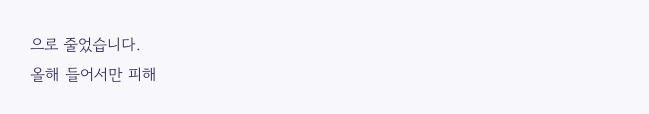으로 줄었습니다.
올해 들어서만 피해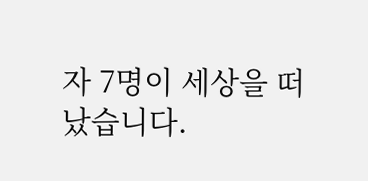자 7명이 세상을 떠났습니다.